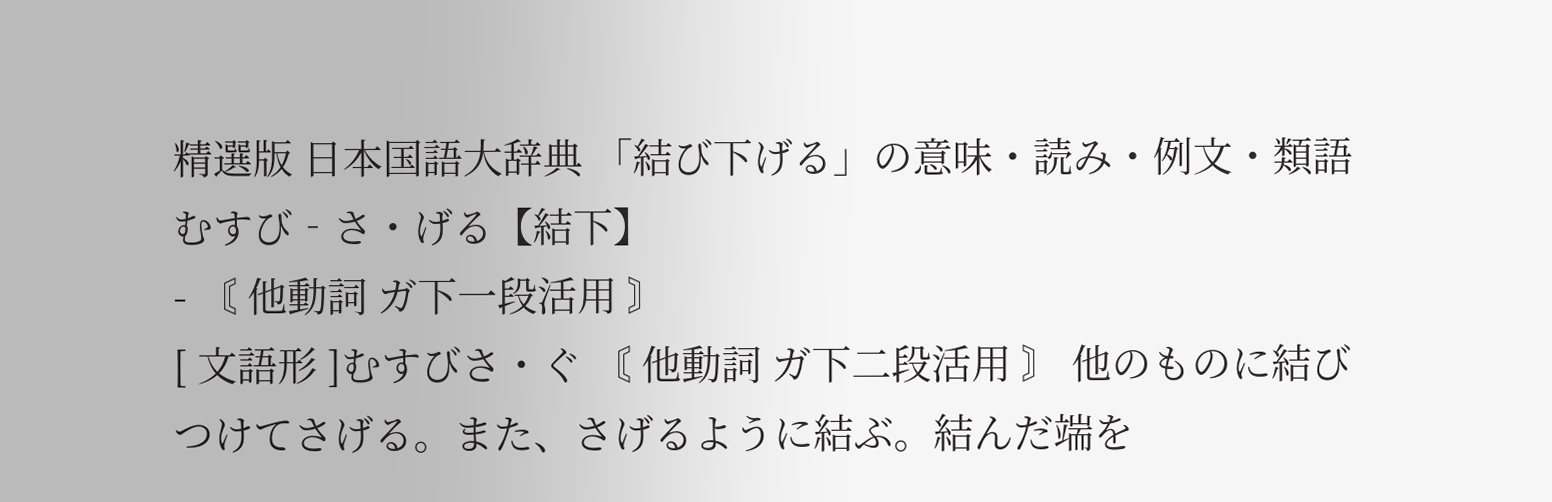精選版 日本国語大辞典 「結び下げる」の意味・読み・例文・類語
むすび‐さ・げる【結下】
- 〘 他動詞 ガ下一段活用 〙
[ 文語形 ]むすびさ・ぐ 〘 他動詞 ガ下二段活用 〙 他のものに結びつけてさげる。また、さげるように結ぶ。結んだ端を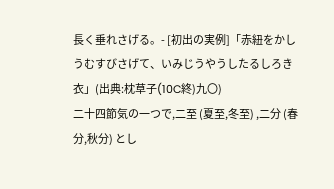長く垂れさげる。- [初出の実例]「赤紐をかしうむすびさげて、いみじうやうしたるしろき衣」(出典:枕草子(10C終)九〇)
二十四節気の一つで,二至 (夏至,冬至) ,二分 (春分,秋分) とし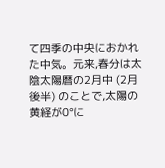て四季の中央におかれた中気。元来,春分は太陰太陽暦の2月中 (2月後半) のことで,太陽の黄経が0°に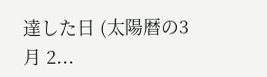達した日 (太陽暦の3月 2...